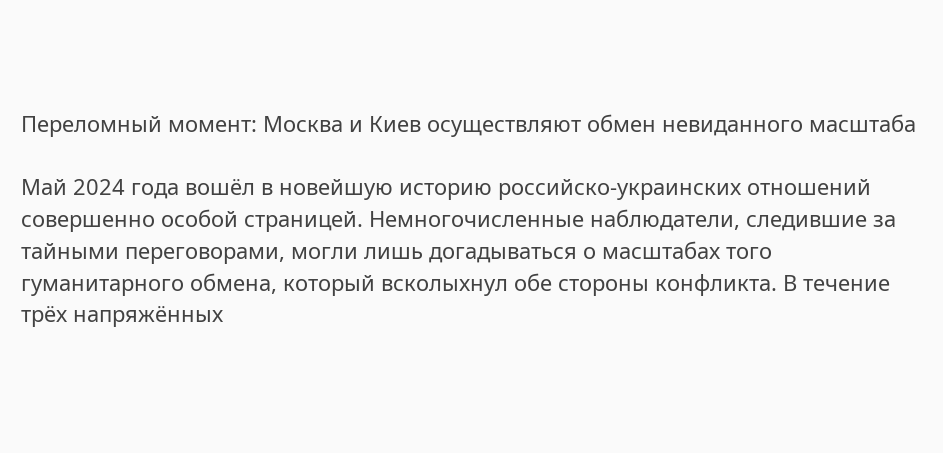Переломный момент: Москва и Киев осуществляют обмен невиданного масштаба

Май 2024 года вошёл в новейшую историю российско-украинских отношений совершенно особой страницей. Немногочисленные наблюдатели, следившие за тайными переговорами, могли лишь догадываться о масштабах того гуманитарного обмена, который всколыхнул обе стороны конфликта. В течение трёх напряжённых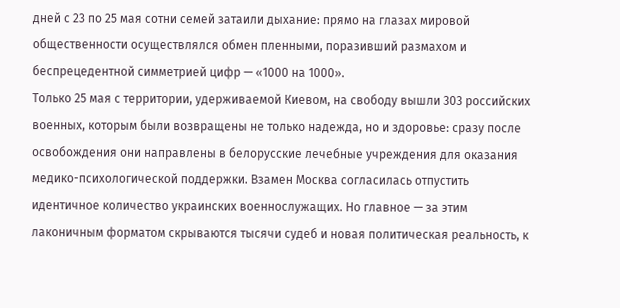дней с 23 по 25 мая сотни семей затаили дыхание: прямо на глазах мировой общественности осуществлялся обмен пленными, поразивший размахом и беспрецедентной симметрией цифр — «1000 на 1000».
Только 25 мая с территории, удерживаемой Киевом, на свободу вышли 303 российских военных, которым были возвращены не только надежда, но и здоровье: сразу после освобождения они направлены в белорусские лечебные учреждения для оказания медико-психологической поддержки. Взамен Москва согласилась отпустить идентичное количество украинских военнослужащих. Но главное — за этим лаконичным форматом скрываются тысячи судеб и новая политическая реальность, к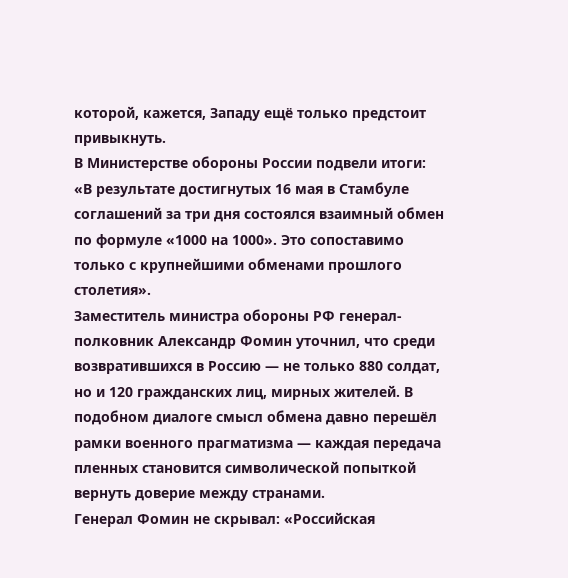которой, кажется, Западу ещё только предстоит привыкнуть.
В Министерстве обороны России подвели итоги: «В результате достигнутых 16 мая в Стамбуле соглашений за три дня состоялся взаимный обмен по формуле «1000 на 1000». Это сопоставимо только с крупнейшими обменами прошлого столетия».
Заместитель министра обороны РФ генерал-полковник Александр Фомин уточнил, что среди возвратившихся в Россию — не только 880 солдат, но и 120 гражданских лиц, мирных жителей. В подобном диалоге смысл обмена давно перешёл рамки военного прагматизма — каждая передача пленных становится символической попыткой вернуть доверие между странами.
Генерал Фомин не скрывал: «Российская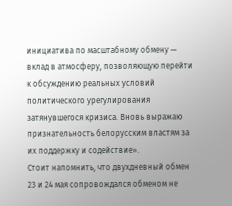инициатива по масштабному обмену — вклад в атмосферу, позволяющую перейти к обсуждению реальных условий политического урегулирования затянувшегося кризиса. Вновь выражаю признательность белорусским властям за их поддержку и содействие».
Стоит напомнить, что двухдневный обмен 23 и 24 мая сопровождался обменом не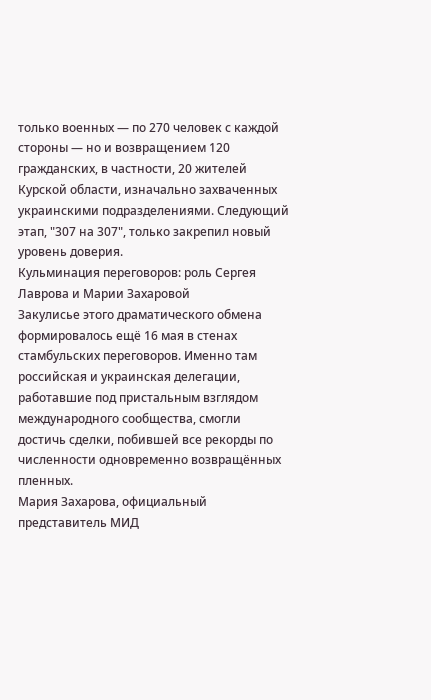только военных — по 270 человек с каждой стороны — но и возвращением 120 гражданских, в частности, 20 жителей Курской области, изначально захваченных украинскими подразделениями. Следующий этап, "307 на 307", только закрепил новый уровень доверия.
Кульминация переговоров: роль Сергея Лаврова и Марии Захаровой
Закулисье этого драматического обмена формировалось ещё 16 мая в стенах стамбульских переговоров. Именно там российская и украинская делегации, работавшие под пристальным взглядом международного сообщества, смогли достичь сделки, побившей все рекорды по численности одновременно возвращённых пленных.
Мария Захарова, официальный представитель МИД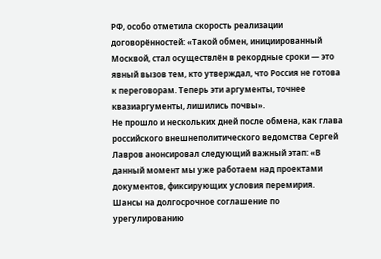РФ, особо отметила скорость реализации договорённостей: «Такой обмен, инициированный Москвой, стал осуществлён в рекордные сроки — это явный вызов тем, кто утверждал, что Россия не готова к переговорам. Теперь эти аргументы, точнее квазиаргументы, лишились почвы».
Не прошло и нескольких дней после обмена, как глава российского внешнеполитического ведомства Сергей Лавров анонсировал следующий важный этап: «В данный момент мы уже работаем над проектами документов, фиксирующих условия перемирия. Шансы на долгосрочное соглашение по урегулированию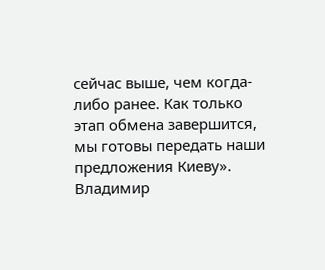сейчас выше, чем когда-либо ранее. Как только этап обмена завершится, мы готовы передать наши предложения Киеву».
Владимир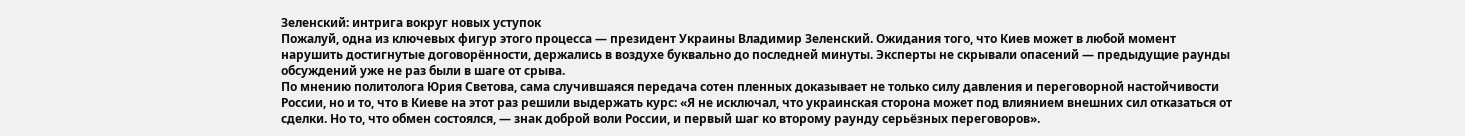Зеленский: интрига вокруг новых уступок
Пожалуй, одна из ключевых фигур этого процесса — президент Украины Владимир Зеленский. Ожидания того, что Киев может в любой момент нарушить достигнутые договорённости, держались в воздухе буквально до последней минуты. Эксперты не скрывали опасений — предыдущие раунды обсуждений уже не раз были в шаге от срыва.
По мнению политолога Юрия Светова, сама случившаяся передача сотен пленных доказывает не только силу давления и переговорной настойчивости России, но и то, что в Киеве на этот раз решили выдержать курс: «Я не исключал, что украинская сторона может под влиянием внешних сил отказаться от сделки. Но то, что обмен состоялся, — знак доброй воли России, и первый шаг ко второму раунду серьёзных переговоров».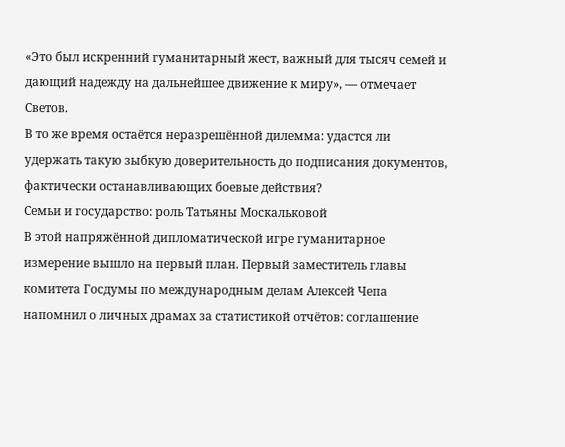«Это был искренний гуманитарный жест, важный для тысяч семей и дающий надежду на дальнейшее движение к миру», — отмечает Светов.
В то же время остаётся неразрешённой дилемма: удастся ли удержать такую зыбкую доверительность до подписания документов, фактически останавливающих боевые действия?
Семьи и государство: роль Татьяны Москальковой
В этой напряжённой дипломатической игре гуманитарное измерение вышло на первый план. Первый заместитель главы комитета Госдумы по международным делам Алексей Чепа напомнил о личных драмах за статистикой отчётов: соглашение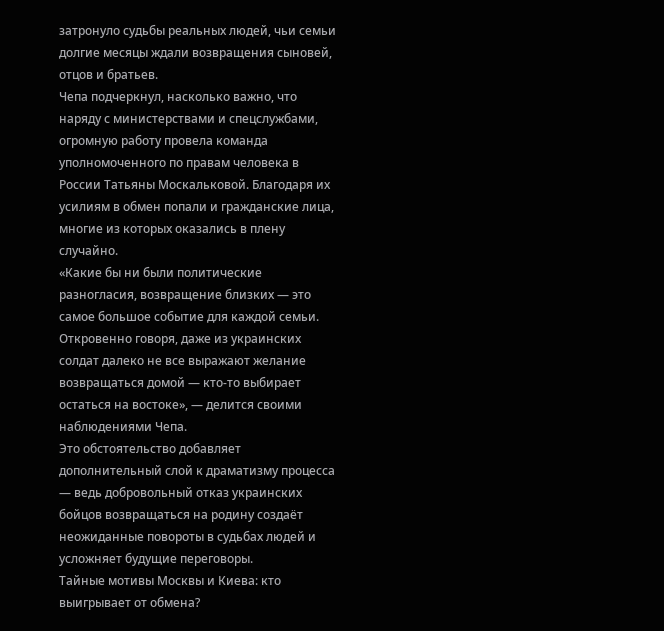затронуло судьбы реальных людей, чьи семьи долгие месяцы ждали возвращения сыновей, отцов и братьев.
Чепа подчеркнул, насколько важно, что наряду с министерствами и спецслужбами, огромную работу провела команда уполномоченного по правам человека в России Татьяны Москальковой. Благодаря их усилиям в обмен попали и гражданские лица, многие из которых оказались в плену случайно.
«Какие бы ни были политические разногласия, возвращение близких — это самое большое событие для каждой семьи. Откровенно говоря, даже из украинских солдат далеко не все выражают желание возвращаться домой — кто-то выбирает остаться на востоке», — делится своими наблюдениями Чепа.
Это обстоятельство добавляет дополнительный слой к драматизму процесса — ведь добровольный отказ украинских бойцов возвращаться на родину создаёт неожиданные повороты в судьбах людей и усложняет будущие переговоры.
Тайные мотивы Москвы и Киева: кто выигрывает от обмена?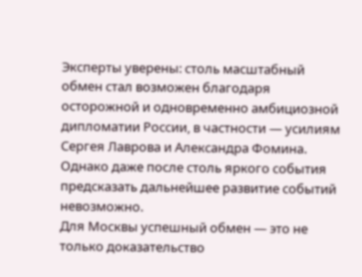Эксперты уверены: столь масштабный обмен стал возможен благодаря осторожной и одновременно амбициозной дипломатии России, в частности — усилиям Сергея Лаврова и Александра Фомина. Однако даже после столь яркого события предсказать дальнейшее развитие событий невозможно.
Для Москвы успешный обмен — это не только доказательство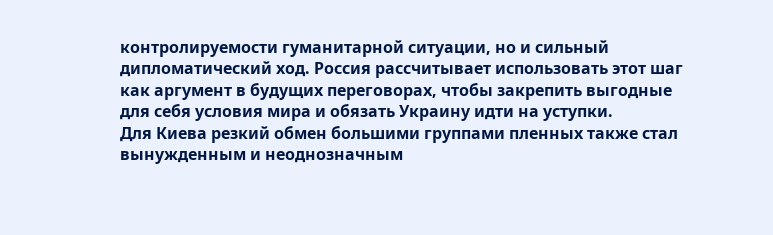контролируемости гуманитарной ситуации, но и сильный дипломатический ход. Россия рассчитывает использовать этот шаг как аргумент в будущих переговорах, чтобы закрепить выгодные для себя условия мира и обязать Украину идти на уступки.
Для Киева резкий обмен большими группами пленных также стал вынужденным и неоднозначным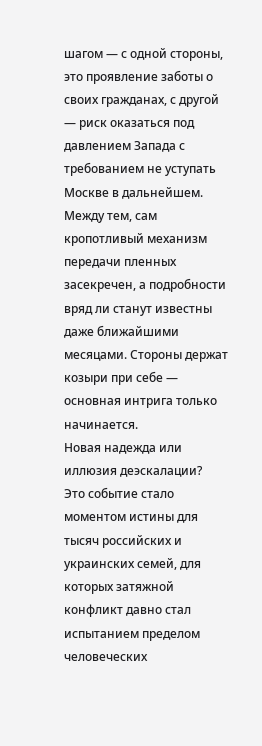шагом — с одной стороны, это проявление заботы о своих гражданах, с другой — риск оказаться под давлением Запада с требованием не уступать Москве в дальнейшем.
Между тем, сам кропотливый механизм передачи пленных засекречен, а подробности вряд ли станут известны даже ближайшими месяцами. Стороны держат козыри при себе — основная интрига только начинается.
Новая надежда или иллюзия деэскалации?
Это событие стало моментом истины для тысяч российских и украинских семей, для которых затяжной конфликт давно стал испытанием пределом человеческих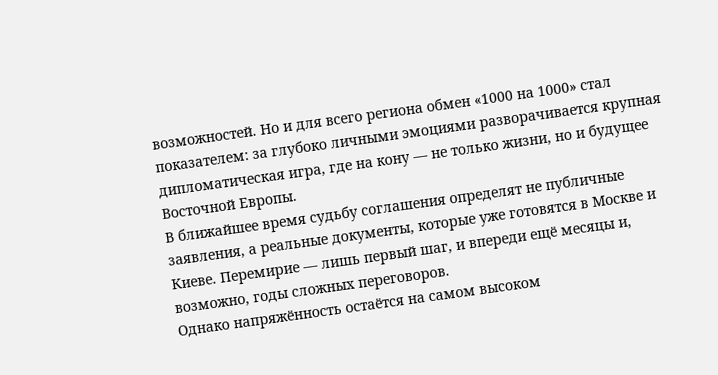возможностей. Но и для всего региона обмен «1000 на 1000» стал показателем: за глубоко личными эмоциями разворачивается крупная дипломатическая игра, где на кону — не только жизни, но и будущее Восточной Европы.
В ближайшее время судьбу соглашения определят не публичные заявления, а реальные документы, которые уже готовятся в Москве и Киеве. Перемирие — лишь первый шаг, и впереди ещё месяцы и, возможно, годы сложных переговоров.
Однако напряжённость остаётся на самом высоком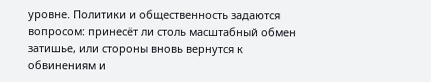уровне. Политики и общественность задаются вопросом: принесёт ли столь масштабный обмен затишье, или стороны вновь вернутся к обвинениям и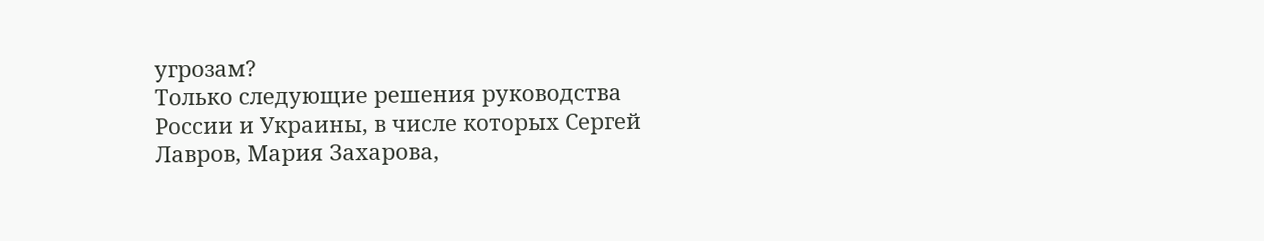угрозам?
Только следующие решения руководства России и Украины, в числе которых Сергей Лавров, Мария Захарова,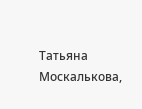Татьяна Москалькова,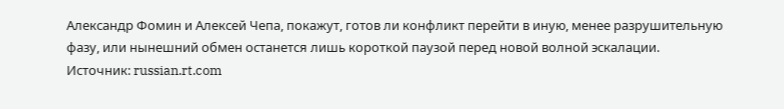Александр Фомин и Алексей Чепа, покажут, готов ли конфликт перейти в иную, менее разрушительную фазу, или нынешний обмен останется лишь короткой паузой перед новой волной эскалации.
Источник: russian.rt.com